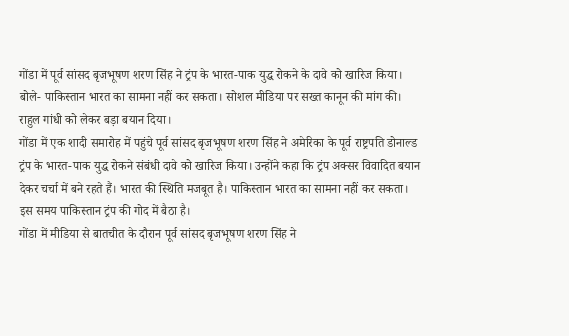गोंडा में पूर्व सांसद बृजभूषण शरण सिंह ने ट्रंप के भारत-पाक युद्ध रोकने के दावे को खारिज किया। बोले- पाकिस्तान भारत का सामना नहीं कर सकता। सोशल मीडिया पर सख्त कानून की मांग की। राहुल गांधी को लेकर बड़ा बयान दिया।
गोंडा में एक शादी समारोह में पहुंचे पूर्व सांसद बृजभूषण शरण सिंह ने अमेरिका के पूर्व राष्ट्रपति डोनाल्ड ट्रंप के भारत-पाक युद्ध रोकने संबंधी दावे को खारिज किया। उन्होंने कहा कि ट्रंप अक्सर विवादित बयान देकर चर्चा में बने रहते हैं। भारत की स्थिति मजबूत है। पाकिस्तान भारत का सामना नहीं कर सकता। इस समय पाकिस्तान ट्रंप की गोद में बैठा है।
गोंडा में मीडिया से बातचीत के दौरान पूर्व सांसद बृजभूषण शरण सिंह ने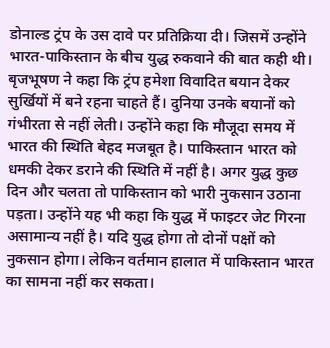डोनाल्ड ट्रंप के उस दावे पर प्रतिक्रिया दी। जिसमें उन्होंने भारत-पाकिस्तान के बीच युद्ध रुकवाने की बात कही थी। बृजभूषण ने कहा कि ट्रंप हमेशा विवादित बयान देकर सुर्खियों में बने रहना चाहते हैं। दुनिया उनके बयानों को गंभीरता से नहीं लेती। उन्होंने कहा कि मौजूदा समय में भारत की स्थिति बेहद मजबूत है। पाकिस्तान भारत को धमकी देकर डराने की स्थिति में नहीं है। अगर युद्ध कुछ दिन और चलता तो पाकिस्तान को भारी नुकसान उठाना पड़ता। उन्होंने यह भी कहा कि युद्ध में फाइटर जेट गिरना असामान्य नहीं है। यदि युद्ध होगा तो दोनों पक्षों को नुकसान होगा। लेकिन वर्तमान हालात में पाकिस्तान भारत का सामना नहीं कर सकता।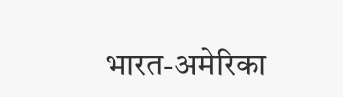भारत-अमेरिका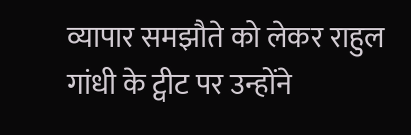व्यापार समझौते को लेकर राहुल गांधी के ट्वीट पर उन्होंने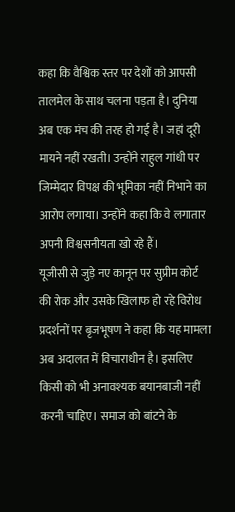कहा कि वैश्विक स्तर पर देशों को आपसी तालमेल के साथ चलना पड़ता है। दुनिया अब एक मंच की तरह हो गई है। जहां दूरी मायने नहीं रखती। उन्होंने राहुल गांधी पर जिम्मेदार विपक्ष की भूमिका नहीं निभाने का आरोप लगाया। उन्होंने कहा कि वे लगातार अपनी विश्वसनीयता खो रहे हैं।
यूजीसी से जुड़े नए कानून पर सुप्रीम कोर्ट की रोक और उसके खिलाफ हो रहे विरोध प्रदर्शनों पर बृजभूषण ने कहा कि यह मामला अब अदालत में विचाराधीन है। इसलिए किसी को भी अनावश्यक बयानबाजी नहीं करनी चाहिए। समाज को बांटने के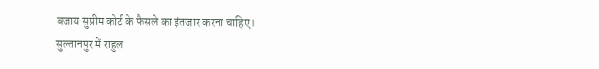बजाय सुप्रीम कोर्ट के फैसले का इंतजार करना चाहिए।
सुल्तानपुर में राहुल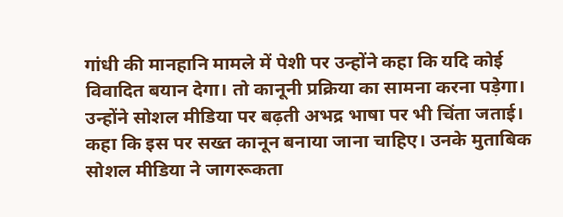गांधी की मानहानि मामले में पेशी पर उन्होंने कहा कि यदि कोई विवादित बयान देगा। तो कानूनी प्रक्रिया का सामना करना पड़ेगा। उन्होंने सोशल मीडिया पर बढ़ती अभद्र भाषा पर भी चिंता जताई। कहा कि इस पर सख्त कानून बनाया जाना चाहिए। उनके मुताबिक सोशल मीडिया ने जागरूकता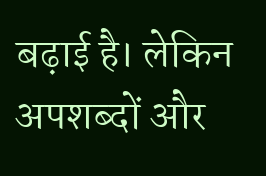बढ़ाई है। लेकिन अपशब्दों और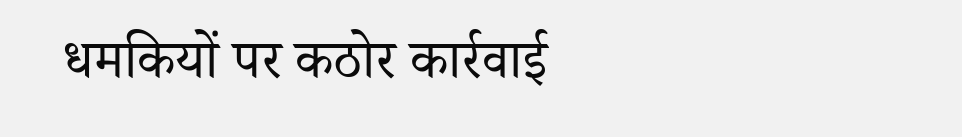धमकियों पर कठोर कार्रवाई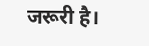जरूरी है।